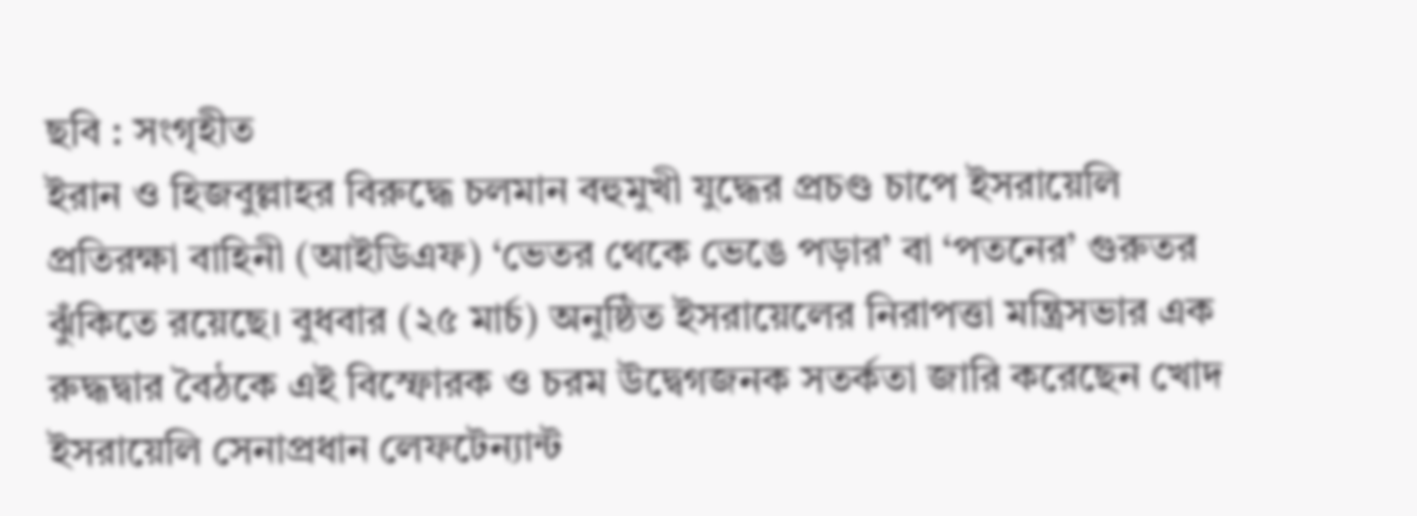ছবি : সংগৃহীত
ইরান ও হিজবুল্লাহর বিরুদ্ধে চলমান বহুমুখী যুদ্ধের প্রচণ্ড চাপে ইসরায়েলি প্রতিরক্ষা বাহিনী (আইডিএফ) ‘ভেতর থেকে ভেঙে পড়ার’ বা ‘পতনের’ গুরুতর ঝুঁকিতে রয়েছে। বুধবার (২৫ মার্চ) অনুষ্ঠিত ইসরায়েলের নিরাপত্তা মন্ত্রিসভার এক রুদ্ধদ্বার বৈঠকে এই বিস্ফোরক ও চরম উদ্বেগজনক সতর্কতা জারি করেছেন খোদ ইসরায়েলি সেনাপ্রধান লেফটেন্যান্ট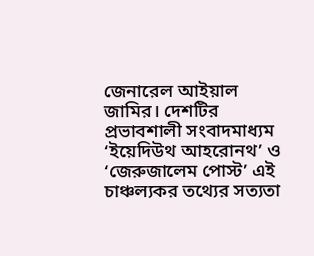জেনারেল আইয়াল জামির। দেশটির প্রভাবশালী সংবাদমাধ্যম ‘ইয়েদিউথ আহরোনথ’ ও ‘জেরুজালেম পোস্ট’ এই চাঞ্চল্যকর তথ্যের সত্যতা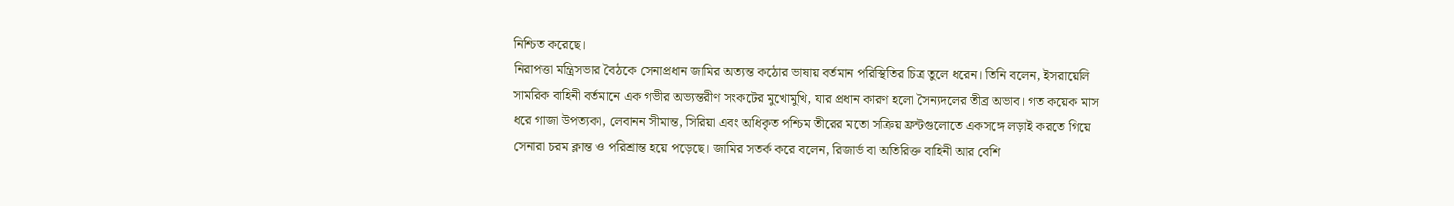নিশ্চিত করেছে।
নিরাপত্তা মন্ত্রিসভার বৈঠকে সেনাপ্রধান জামির অত্যন্ত কঠোর ভাষায় বর্তমান পরিস্থিতির চিত্র তুলে ধরেন। তিনি বলেন, ইসরায়েলি সামরিক বাহিনী বর্তমানে এক গভীর অভ্যন্তরীণ সংকটের মুখোমুখি, যার প্রধান কারণ হলো সৈন্যদলের তীব্র অভাব। গত কয়েক মাস ধরে গাজা উপত্যকা, লেবানন সীমান্ত, সিরিয়া এবং অধিকৃত পশ্চিম তীরের মতো সক্রিয় ফ্রন্টগুলোতে একসঙ্গে লড়াই করতে গিয়ে সেনারা চরম ক্লান্ত ও পরিশ্রান্ত হয়ে পড়েছে। জামির সতর্ক করে বলেন, রিজার্ভ বা অতিরিক্ত বাহিনী আর বেশি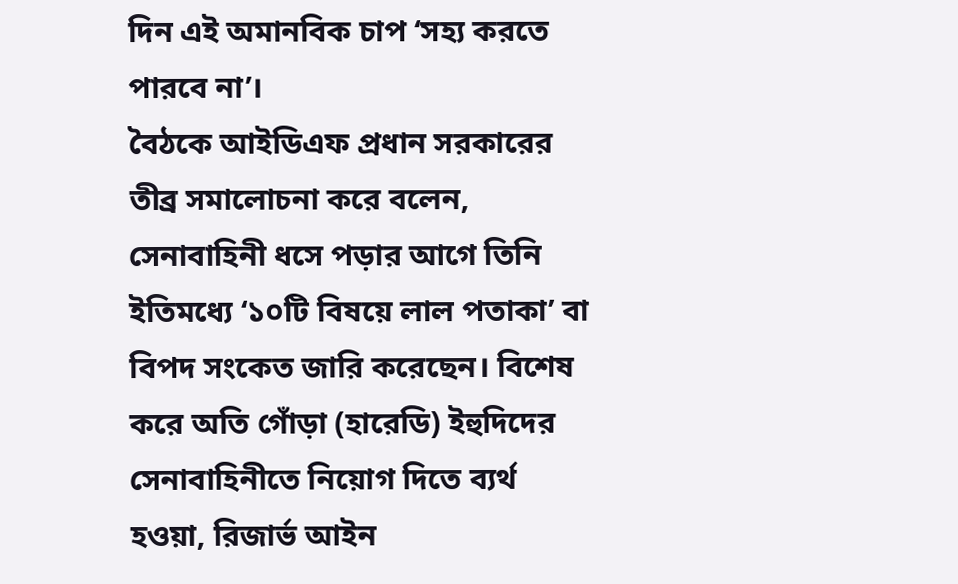দিন এই অমানবিক চাপ ‘সহ্য করতে পারবে না’।
বৈঠকে আইডিএফ প্রধান সরকারের তীব্র সমালোচনা করে বলেন, সেনাবাহিনী ধসে পড়ার আগে তিনি ইতিমধ্যে ‘১০টি বিষয়ে লাল পতাকা’ বা বিপদ সংকেত জারি করেছেন। বিশেষ করে অতি গোঁড়া (হারেডি) ইহুদিদের সেনাবাহিনীতে নিয়োগ দিতে ব্যর্থ হওয়া, রিজার্ভ আইন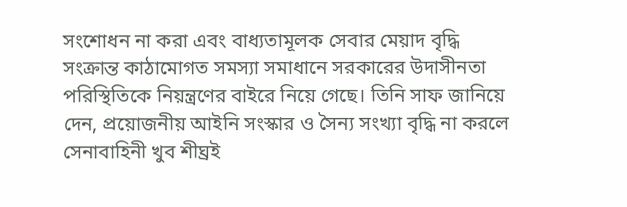সংশোধন না করা এবং বাধ্যতামূলক সেবার মেয়াদ বৃদ্ধি সংক্রান্ত কাঠামোগত সমস্যা সমাধানে সরকারের উদাসীনতা পরিস্থিতিকে নিয়ন্ত্রণের বাইরে নিয়ে গেছে। তিনি সাফ জানিয়ে দেন, প্রয়োজনীয় আইনি সংস্কার ও সৈন্য সংখ্যা বৃদ্ধি না করলে সেনাবাহিনী খুব শীঘ্রই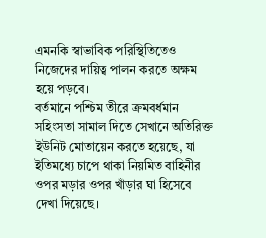এমনকি স্বাভাবিক পরিস্থিতিতেও নিজেদের দায়িত্ব পালন করতে অক্ষম হয়ে পড়বে।
বর্তমানে পশ্চিম তীরে ক্রমবর্ধমান সহিংসতা সামাল দিতে সেখানে অতিরিক্ত ইউনিট মোতায়েন করতে হয়েছে, যা ইতিমধ্যে চাপে থাকা নিয়মিত বাহিনীর ওপর মড়ার ওপর খাঁড়ার ঘা হিসেবে দেখা দিয়েছে।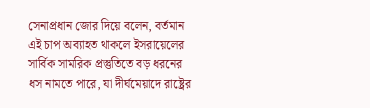সেনাপ্রধান জোর দিয়ে বলেন, বর্তমান এই চাপ অব্যাহত থাকলে ইসরায়েলের সার্বিক সামরিক প্রস্তুতিতে বড় ধরনের ধস নামতে পারে, যা দীর্ঘমেয়াদে রাষ্ট্রের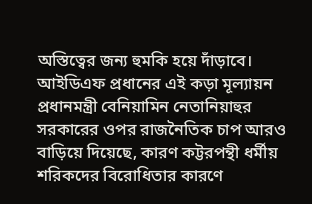অস্তিত্বের জন্য হুমকি হয়ে দাঁড়াবে। আইডিএফ প্রধানের এই কড়া মূল্যায়ন প্রধানমন্ত্রী বেনিয়ামিন নেতানিয়াহুর সরকারের ওপর রাজনৈতিক চাপ আরও বাড়িয়ে দিয়েছে, কারণ কট্টরপন্থী ধর্মীয় শরিকদের বিরোধিতার কারণে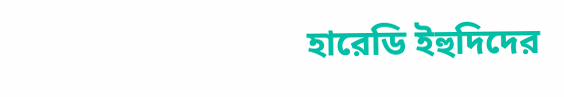হারেডি ইহুদিদের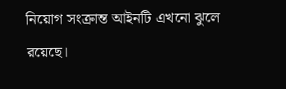নিয়োগ সংক্রান্ত আইনটি এখনো ঝুলে রয়েছে।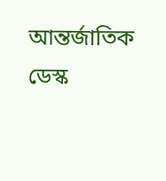আন্তর্জাতিক ডেস্ক